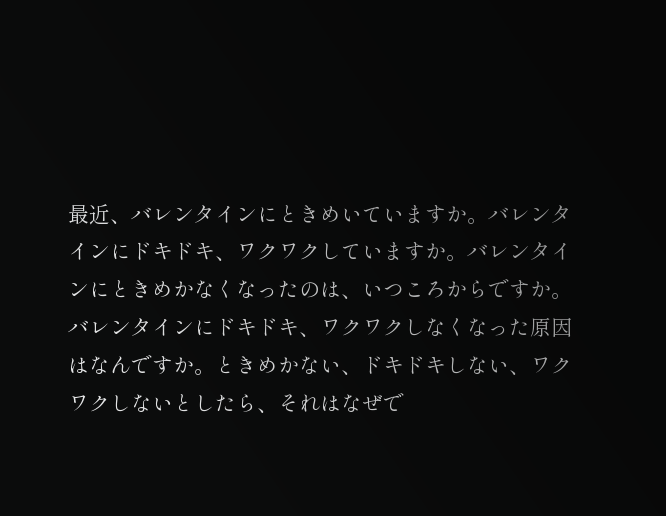最近、バレンタインにときめいていますか。バレンタインにドキドキ、ワクワクしていますか。バレンタインにときめかなくなったのは、いつころからですか。バレンタインにドキドキ、ワクワクしなくなった原因はなんですか。ときめかない、ドキドキしない、ワクワクしないとしたら、それはなぜで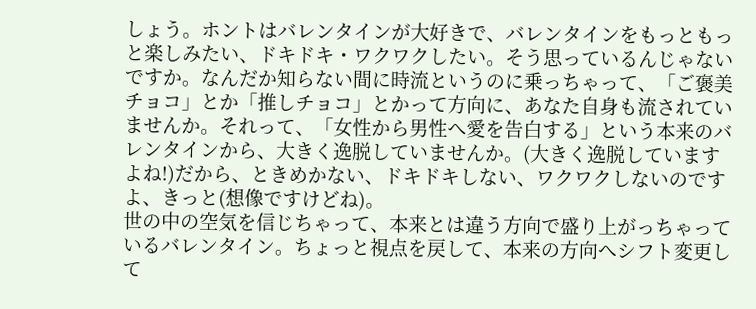しょう。ホントはバレンタインが大好きで、バレンタインをもっともっと楽しみたい、ドキドキ・ワクワクしたい。そう思っているんじゃないですか。なんだか知らない間に時流というのに乗っちゃって、「ご褒美チョコ」とか「推しチョコ」とかって方向に、あなた自身も流されていませんか。それって、「女性から男性へ愛を告白する」という本来のバレンタインから、大きく逸脱していませんか。(大きく逸脱していますよね!)だから、ときめかない、ドキドキしない、ワクワクしないのですよ、きっと(想像ですけどね)。
世の中の空気を信じちゃって、本来とは違う方向で盛り上がっちゃっているバレンタイン。ちょっと視点を戻して、本来の方向へシフト変更して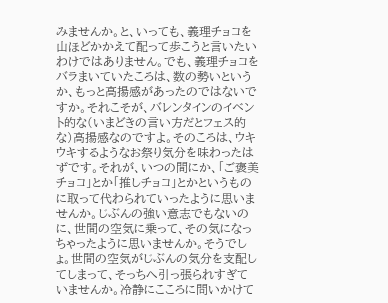みませんか。と、いっても、義理チョコを山ほどかかえて配って歩こうと言いたいわけではありません。でも、義理チョコをバラまいていたころは、数の勢いというか、もっと高揚感があったのではないですか。それこそが、バレンタインのイベント的な(いまどきの言い方だとフェス的な)高揚感なのですよ。そのころは、ウキウキするようなお祭り気分を味わったはずです。それが、いつの間にか、「ご褒美チョコ」とか「推しチョコ」とかというものに取って代わられていったように思いませんか。じぶんの強い意志でもないのに、世間の空気に乗って、その気になっちゃったように思いませんか。そうでしょ。世間の空気がじぶんの気分を支配してしまって、そっちへ引っ張られすぎていませんか。冷静にこころに問いかけて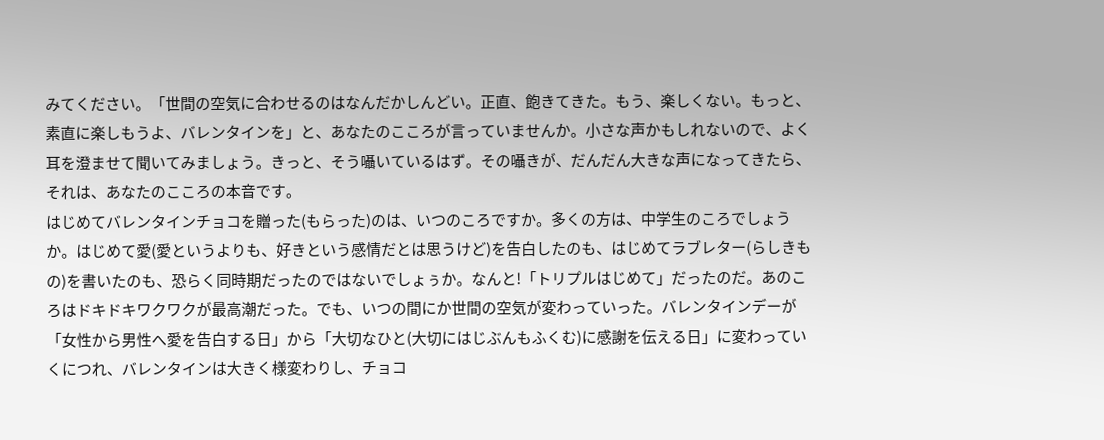みてください。「世間の空気に合わせるのはなんだかしんどい。正直、飽きてきた。もう、楽しくない。もっと、素直に楽しもうよ、バレンタインを」と、あなたのこころが言っていませんか。小さな声かもしれないので、よく耳を澄ませて聞いてみましょう。きっと、そう囁いているはず。その囁きが、だんだん大きな声になってきたら、それは、あなたのこころの本音です。
はじめてバレンタインチョコを贈った(もらった)のは、いつのころですか。多くの方は、中学生のころでしょうか。はじめて愛(愛というよりも、好きという感情だとは思うけど)を告白したのも、はじめてラブレター(らしきもの)を書いたのも、恐らく同時期だったのではないでしょぅか。なんと!「トリプルはじめて」だったのだ。あのころはドキドキワクワクが最高潮だった。でも、いつの間にか世間の空気が変わっていった。バレンタインデーが「女性から男性へ愛を告白する日」から「大切なひと(大切にはじぶんもふくむ)に感謝を伝える日」に変わっていくにつれ、バレンタインは大きく様変わりし、チョコ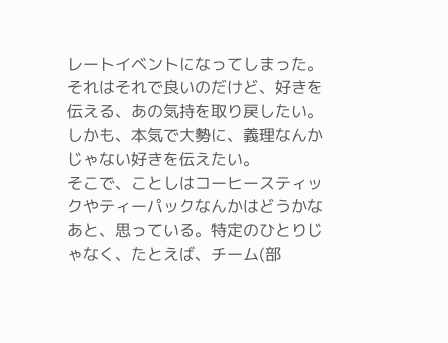レートイベントになってしまった。それはそれで良いのだけど、好きを伝える、あの気持を取り戻したい。しかも、本気で大勢に、義理なんかじゃない好きを伝えたい。
そこで、ことしはコーヒースティックやティーパックなんかはどうかなあと、思っている。特定のひとりじゃなく、たとえば、チーム(部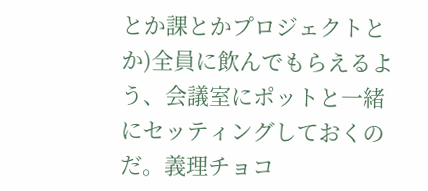とか課とかプロジェクトとか)全員に飲んでもらえるよう、会議室にポットと一緒にセッティングしておくのだ。義理チョコ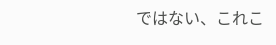ではない、これこ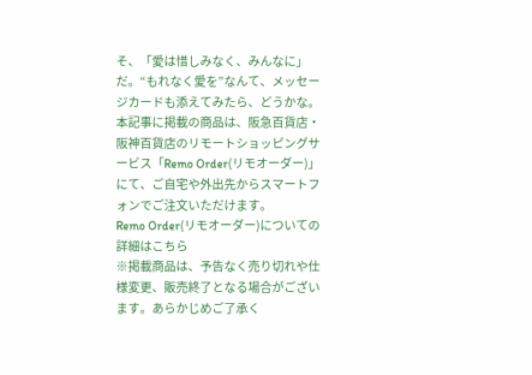そ、「愛は惜しみなく、みんなに」だ。“もれなく愛を”なんて、メッセージカードも添えてみたら、どうかな。
本記事に掲載の商品は、阪急百貨店・阪神百貨店のリモートショッピングサービス「Remo Order(リモオーダー)」にて、ご自宅や外出先からスマートフォンでご注文いただけます。
Remo Order(リモオーダー)についての詳細はこちら
※掲載商品は、予告なく売り切れや仕様変更、販売終了となる場合がございます。あらかじめご了承く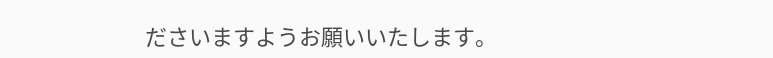ださいますようお願いいたします。